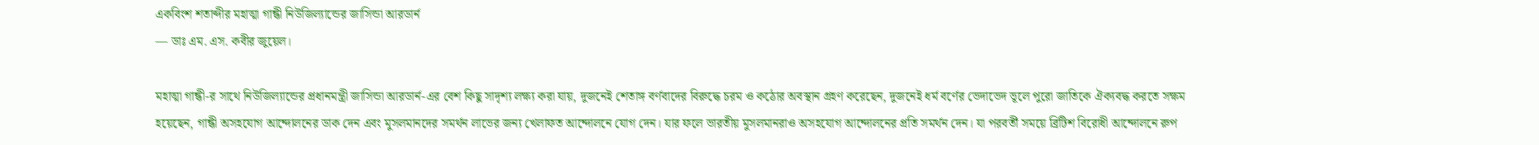একবিংশ শতাব্দীর মহাত্মা গান্ধী নিউজিল্যান্ডের জাসিন্ডা আরডার্ন
— ডাঃ এম. এস. কবীর জুয়েল।

মহাত্মা গান্ধী-র সাথে নিউজিল্যান্ডের প্রধানমন্ত্রী জাসিন্ডা আরডার্ন-এর বেশ কিছু সাদৃশ্য লক্ষ্য করা যায়, দুজনেই শেতাঙ্গ বর্ণবাদের বিরুদ্ধে চরম ও কঠোর অবস্থান গ্রহণ করেছেন, দুজনেই ধর্ম বর্ণের ভেদাভেদ ভূলে পুরো জাতিকে ঐক্যবদ্ধ করতে সক্ষম হয়েছেন, গান্ধী অসহযোগ আন্দোলনের ডাক দেন এবং মুসলমানদের সমর্থন লাভের জন্য খেলাফত আন্দোলনে যোগ দেন। যার ফলে ভারতীয় মুসলমানরাও অসহযোগ আন্দোলনের প্রতি সমর্থন দেন। যা পরবর্তী সময়ে ব্রিটিশ বিরোধী আন্দোলনে রুপ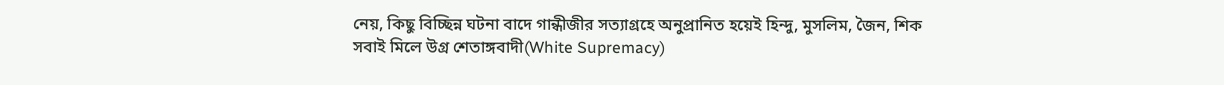নেয়, কিছু বিচ্ছিন্ন ঘটনা বাদে গান্ধীজীর সত্যাগ্রহে অনুপ্রানিত হয়েই হিন্দু, মুসলিম, জৈন, শিক সবাই মিলে উগ্র শেতাঙ্গবাদী(White Supremacy)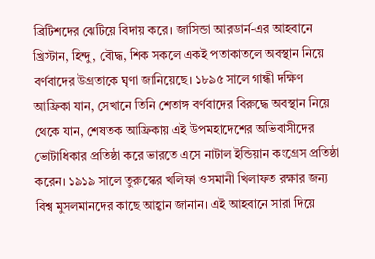ব্রিটিশদের ঝেটিয়ে বিদায় করে। জাসিন্ডা আরডার্ন-এর আহবানে খ্রিস্টান, হিন্দু, বৌদ্ধ, শিক সকলে একই পতাকাতলে অবস্থান নিয়ে বর্ণবাদের উগ্রতাকে ঘৃণা জানিয়েছে। ১৮৯৫ সালে গান্ধী দক্ষিণ আফ্রিকা যান, সেখানে তিনি শেতাঙ্গ বর্ণবাদের বিরুদ্ধে অবস্থান নিয়ে থেকে যান, শেষতক আফ্রিকায় এই উপমহাদেশের অভিবাসীদের ভোটাধিকার প্রতিষ্ঠা করে ভারতে এসে নাটাল ইন্ডিয়ান কংগ্রেস প্রতিষ্ঠা করেন। ১৯১৯ সালে তুরুস্কের খলিফা ওসমানী খিলাফত রক্ষার জন্য বিশ্ব মুসলমানদের কাছে আহ্বান জানান। এই আহবানে সারা দিয়ে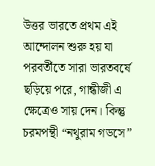উত্তর ভারতে প্রথম এই আন্দোলন শুরু হয় যা পরবর্তীতে সারা ভারতবর্ষে ছড়িয়ে পরে, গান্ধীজী এ ক্ষেত্রেও সায় দেন। কিন্তু চরমপন্থী “নথুরাম গডসে”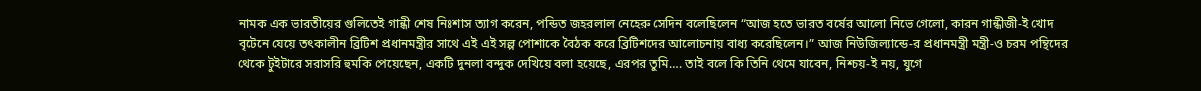নামক এক ভারতীয়ের গুলিতেই গান্ধী শেষ নিঃশাস ত্যাগ করেন, পন্ডিত জহরলাল নেহেরু সেদিন বলেছিলেন “আজ হতে ভারত বর্ষের আলো নিভে গেলো, কারন গান্ধীজী-ই খোদ বৃটেনে যেয়ে তৎকালীন ব্রিটিশ প্রধানমন্ত্রীর সাথে এই এই সল্প পোশাকে বৈঠক করে ব্রিটিশদের আলোচনায় বাধ্য করেছিলেন।” আজ নিউজিল্যান্ডে-র প্রধানমন্ত্রী মন্ত্রী-ও চরম পন্থিদের থেকে টুইটারে সরাসরি হুমকি পেয়েছেন, একটি দুনলা বন্দুক দেখিয়ে বলা হয়েছে, এরপর তুমি…. তাই বলে কি তিনি থেমে যাবেন, নিশ্চয়-ই নয়, যুগে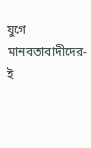যুগে মানবতাবাদীদের-ই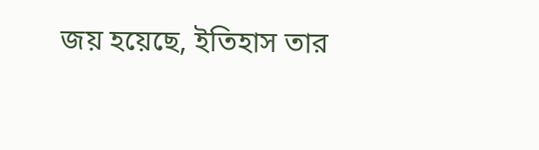জয় হয়েছে, ইতিহাস তার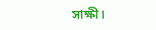সাক্ষী।